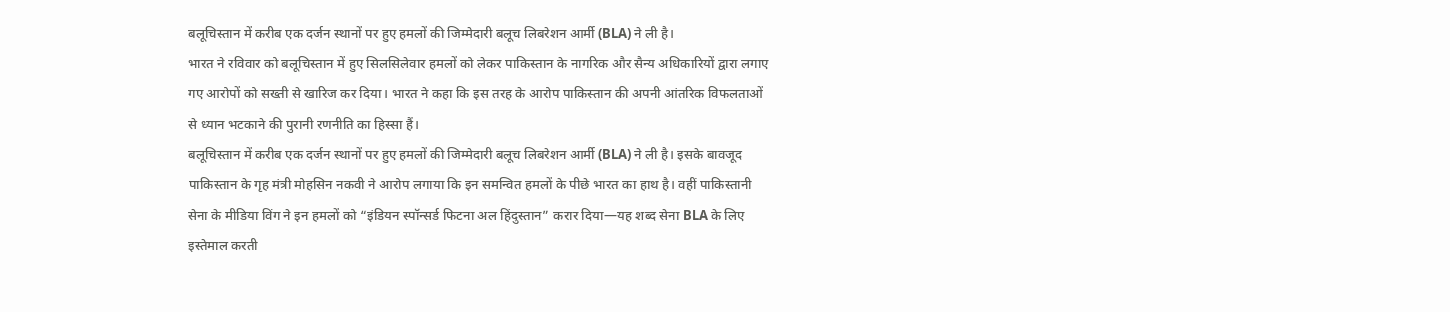बलूचिस्तान में करीब एक दर्जन स्थानों पर हुए हमलों की जिम्मेदारी बलूच लिबरेशन आर्मी (BLA) ने ली है।
भारत ने रविवार को बलूचिस्तान में हुए सिलसिलेवार हमलों को लेकर पाकिस्तान के नागरिक और सैन्य अधिकारियों द्वारा लगाए गए आरोपों को सख्ती से खारिज कर दिया। भारत ने कहा कि इस तरह के आरोप पाकिस्तान की अपनी आंतरिक विफलताओं से ध्यान भटकाने की पुरानी रणनीति का हिस्सा हैं।
बलूचिस्तान में करीब एक दर्जन स्थानों पर हुए हमलों की जिम्मेदारी बलूच लिबरेशन आर्मी (BLA) ने ली है। इसके बावजूद पाकिस्तान के गृह मंत्री मोहसिन नकवी ने आरोप लगाया कि इन समन्वित हमलों के पीछे भारत का हाथ है। वहीं पाकिस्तानी सेना के मीडिया विंग ने इन हमलों को “इंडियन स्पॉन्सर्ड फिटना अल हिंदुस्तान” करार दिया—यह शब्द सेना BLA के लिए इस्तेमाल करती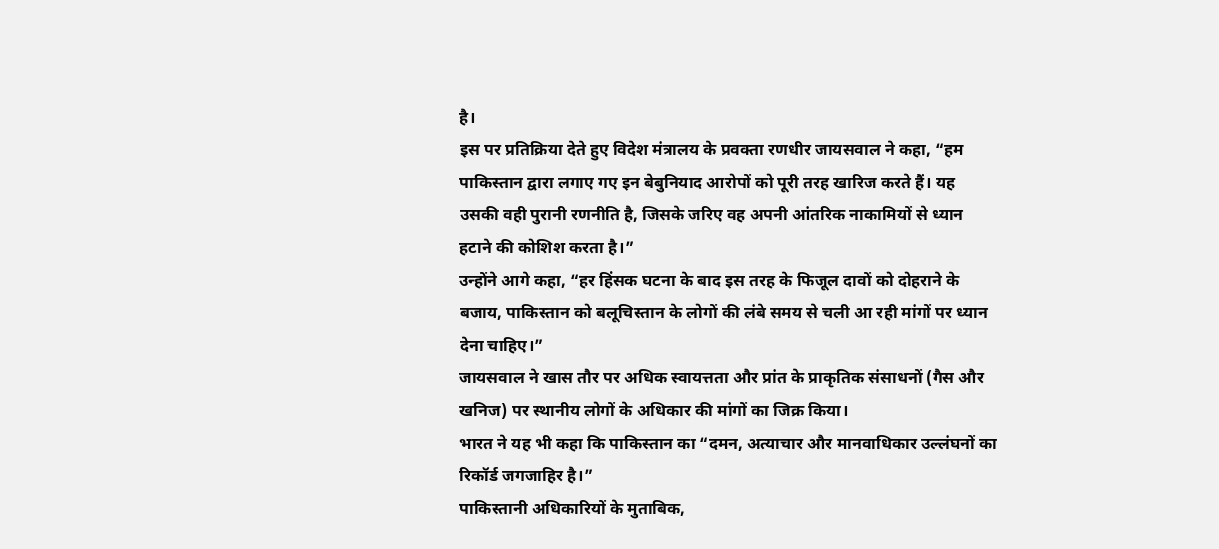है।
इस पर प्रतिक्रिया देते हुए विदेश मंत्रालय के प्रवक्ता रणधीर जायसवाल ने कहा, “हम पाकिस्तान द्वारा लगाए गए इन बेबुनियाद आरोपों को पूरी तरह खारिज करते हैं। यह उसकी वही पुरानी रणनीति है, जिसके जरिए वह अपनी आंतरिक नाकामियों से ध्यान हटाने की कोशिश करता है।”
उन्होंने आगे कहा, “हर हिंसक घटना के बाद इस तरह के फिजूल दावों को दोहराने के बजाय, पाकिस्तान को बलूचिस्तान के लोगों की लंबे समय से चली आ रही मांगों पर ध्यान देना चाहिए।”
जायसवाल ने खास तौर पर अधिक स्वायत्तता और प्रांत के प्राकृतिक संसाधनों (गैस और खनिज) पर स्थानीय लोगों के अधिकार की मांगों का जिक्र किया।
भारत ने यह भी कहा कि पाकिस्तान का “दमन, अत्याचार और मानवाधिकार उल्लंघनों का रिकॉर्ड जगजाहिर है।”
पाकिस्तानी अधिकारियों के मुताबिक,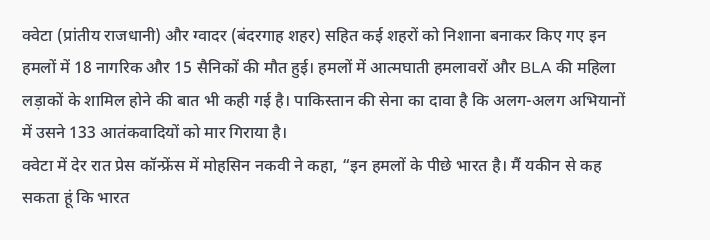क्वेटा (प्रांतीय राजधानी) और ग्वादर (बंदरगाह शहर) सहित कई शहरों को निशाना बनाकर किए गए इन हमलों में 18 नागरिक और 15 सैनिकों की मौत हुई। हमलों में आत्मघाती हमलावरों और BLA की महिला लड़ाकों के शामिल होने की बात भी कही गई है। पाकिस्तान की सेना का दावा है कि अलग-अलग अभियानों में उसने 133 आतंकवादियों को मार गिराया है।
क्वेटा में देर रात प्रेस कॉन्फ्रेंस में मोहसिन नकवी ने कहा, “इन हमलों के पीछे भारत है। मैं यकीन से कह सकता हूं कि भारत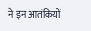ने इन आतंकियों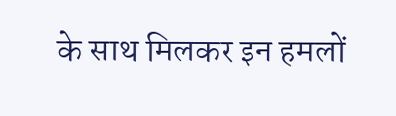के साथ मिलकर इन हमलों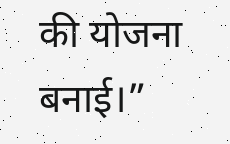की योजना बनाई।”